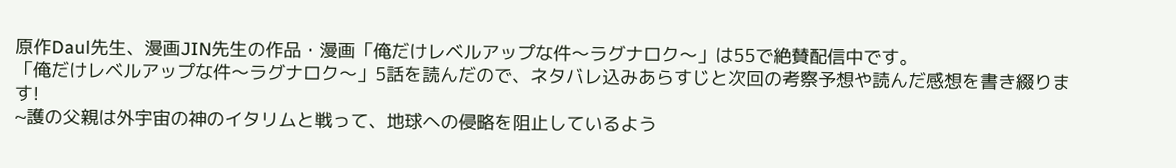原作Daul先生、漫画JIN先生の作品・漫画「俺だけレベルアップな件〜ラグナロク〜」は55で絶賛配信中です。
「俺だけレベルアップな件〜ラグナロク〜」5話を読んだので、ネタバレ込みあらすじと次回の考察予想や読んだ感想を書き綴ります!
~護の父親は外宇宙の神のイタリムと戦って、地球への侵略を阻止しているよう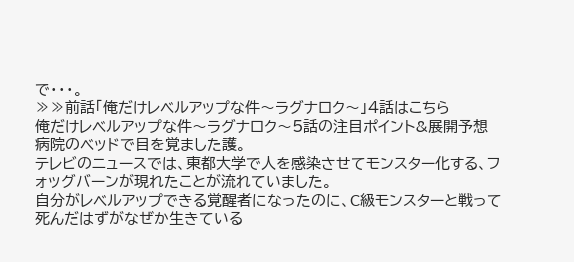で・・・。
≫≫前話「俺だけレベルアップな件〜ラグナロク〜」4話はこちら
俺だけレベルアップな件〜ラグナロク〜5話の注目ポイント&展開予想
病院のベッドで目を覚ました護。
テレビのニュースでは、東都大学で人を感染させてモンスター化する、フォッグバーンが現れたことが流れていました。
自分がレベルアップできる覚醒者になったのに、C級モンスターと戦って死んだはずがなぜか生きている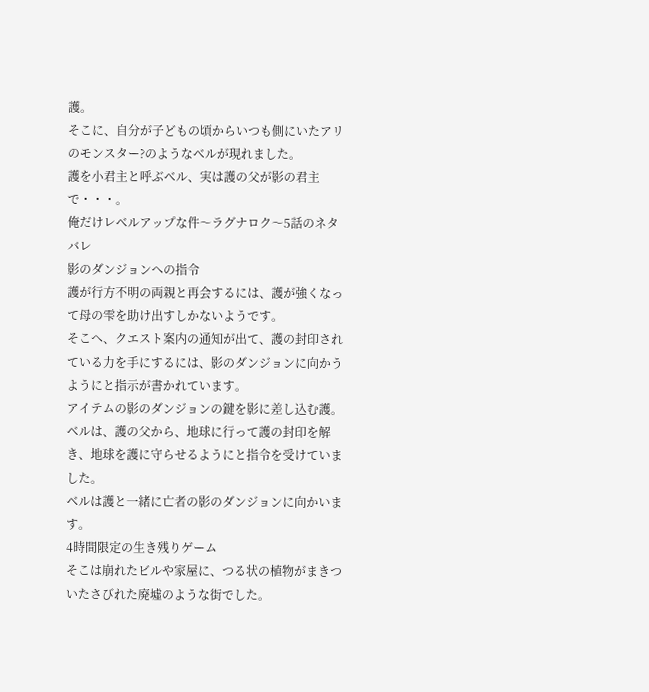護。
そこに、自分が子どもの頃からいつも側にいたアリのモンスター?のようなベルが現れました。
護を小君主と呼ぶベル、実は護の父が影の君主で・・・。
俺だけレベルアップな件〜ラグナロク〜5話のネタバレ
影のダンジョンへの指令
護が行方不明の両親と再会するには、護が強くなって母の雫を助け出すしかないようです。
そこへ、クエスト案内の通知が出て、護の封印されている力を手にするには、影のダンジョンに向かうようにと指示が書かれています。
アイテムの影のダンジョンの鍵を影に差し込む護。
ベルは、護の父から、地球に行って護の封印を解き、地球を護に守らせるようにと指令を受けていました。
ベルは護と一緒に亡者の影のダンジョンに向かいます。
4時間限定の生き残りゲーム
そこは崩れたビルや家屋に、つる状の植物がまきついたさびれた廃墟のような街でした。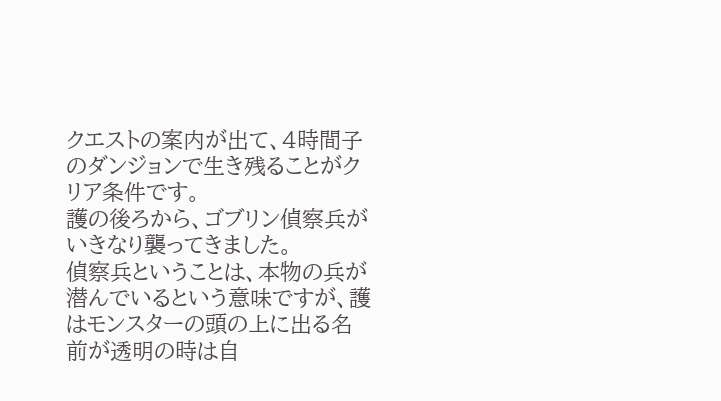クエストの案内が出て、4時間子のダンジョンで生き残ることがクリア条件です。
護の後ろから、ゴブリン偵察兵がいきなり襲ってきました。
偵察兵ということは、本物の兵が潜んでいるという意味ですが、護はモンスターの頭の上に出る名前が透明の時は自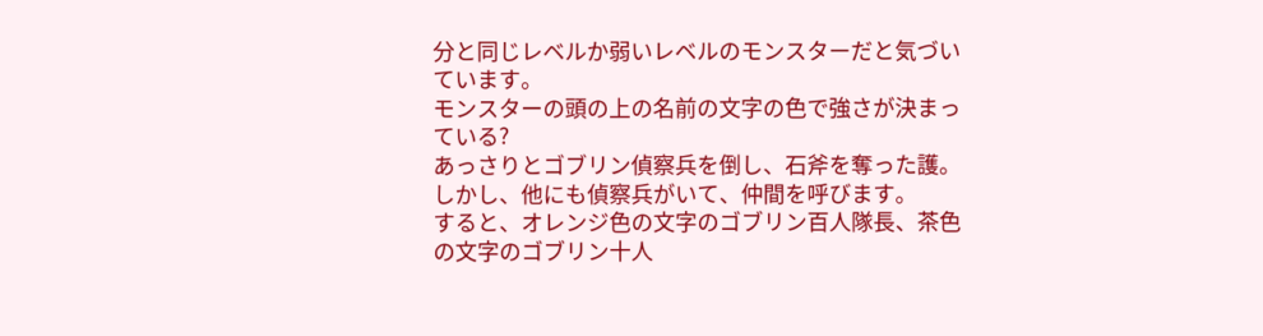分と同じレベルか弱いレベルのモンスターだと気づいています。
モンスターの頭の上の名前の文字の色で強さが決まっている?
あっさりとゴブリン偵察兵を倒し、石斧を奪った護。
しかし、他にも偵察兵がいて、仲間を呼びます。
すると、オレンジ色の文字のゴブリン百人隊長、茶色の文字のゴブリン十人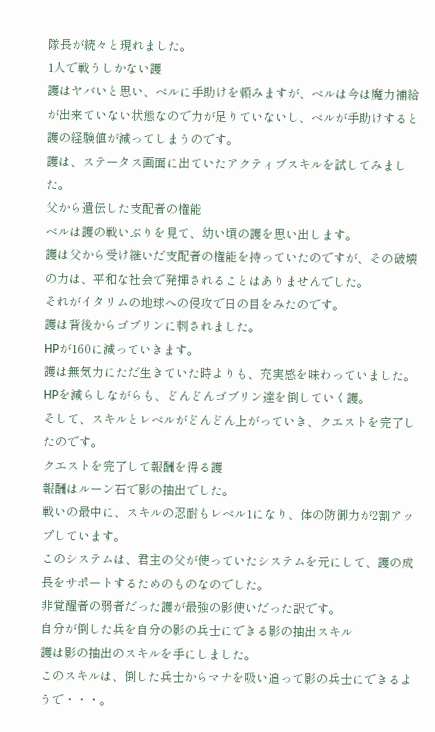隊長が続々と現れました。
1人で戦うしかない護
護はヤバいと思い、ベルに手助けを頼みますが、ベルは今は魔力補給が出来ていない状態なので力が足りていないし、ベルが手助けすると護の経験値が減ってしまうのです。
護は、ステータス画面に出ていたアクティブスキルを試してみました。
父から遺伝した支配者の権能
ベルは護の戦いぶりを見て、幼い頃の護を思い出します。
護は父から受け継いだ支配者の権能を持っていたのですが、その破壊の力は、平和な社会で発揮されることはありませんでした。
それがイタリムの地球への侵攻で日の目をみたのです。
護は背後からゴブリンに刺されました。
HPが160に減っていきます。
護は無気力にただ生きていた時よりも、充実感を味わっていました。
HPを減らしながらも、どんどんゴブリン達を倒していく護。
そして、スキルとレベルがどんどん上がっていき、クエストを完了したのです。
クエストを完了して報酬を得る護
報酬はルーン石で影の抽出でした。
戦いの最中に、スキルの忍耐もレベル1になり、体の防御力が2割アップしています。
このシステムは、君主の父が使っていたシステムを元にして、護の成長をサポートするためのものなのでした。
非覚醒者の弱者だった護が最強の影使いだった訳です。
自分が倒した兵を自分の影の兵士にできる影の抽出スキル
護は影の抽出のスキルを手にしました。
このスキルは、倒した兵士からマナを吸い追って影の兵士にできるようで・・・。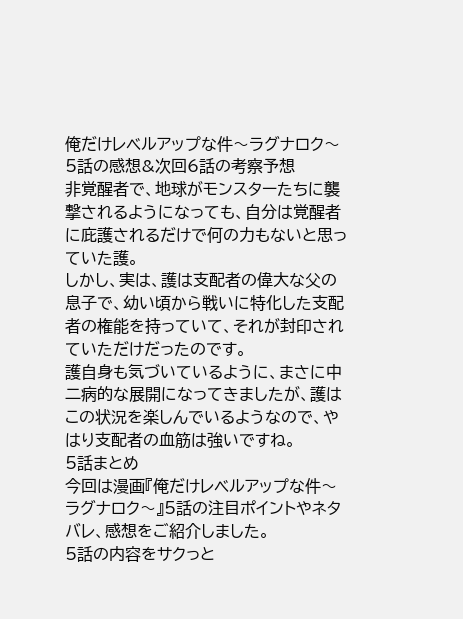俺だけレベルアップな件〜ラグナロク〜5話の感想&次回6話の考察予想
非覚醒者で、地球がモンスターたちに襲撃されるようになっても、自分は覚醒者に庇護されるだけで何の力もないと思っていた護。
しかし、実は、護は支配者の偉大な父の息子で、幼い頃から戦いに特化した支配者の権能を持っていて、それが封印されていただけだったのです。
護自身も気づいているように、まさに中二病的な展開になってきましたが、護はこの状況を楽しんでいるようなので、やはり支配者の血筋は強いですね。
5話まとめ
今回は漫画『俺だけレベルアップな件〜ラグナロク〜』5話の注目ポイントやネタバレ、感想をご紹介しました。
5話の内容をサクっと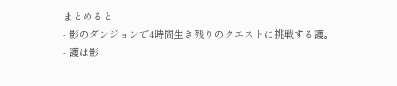まとめると
- 影のダンジョンで4時間生き残りのクエストに挑戦する護。
- 護は影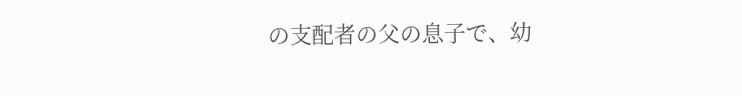の支配者の父の息子で、幼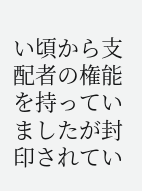い頃から支配者の権能を持っていましたが封印されてい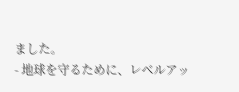ました。
- 地球を守るために、レベルアッ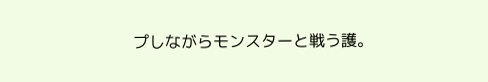プしながらモンスターと戦う護。